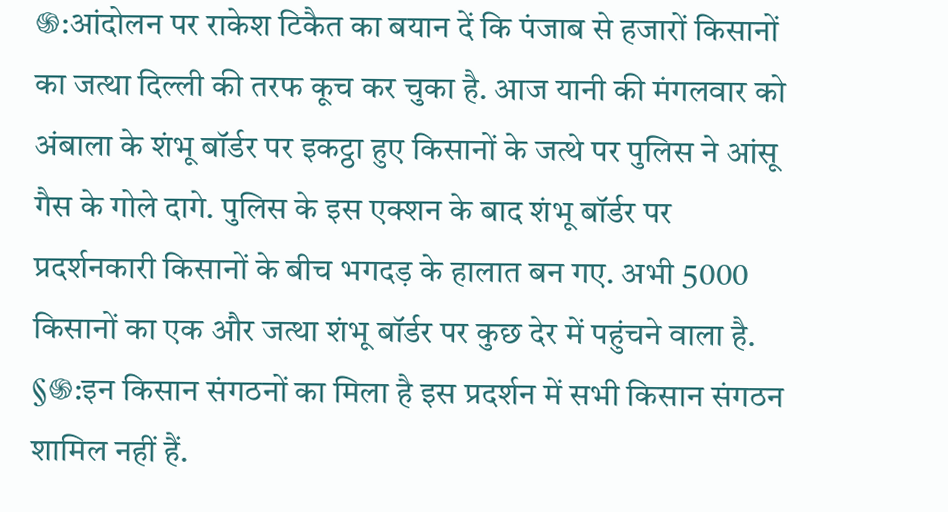֍:आंदोलन पर राकेश टिकैत का बयान दें कि पंजाब से हजारों किसानों का जत्था दिल्ली की तरफ कूच कर चुका है. आज यानी की मंगलवार को अंबाला के शंभू बॉर्डर पर इकट्ठा हुए किसानों के जत्थे पर पुलिस ने आंसू गैस के गोले दागे. पुलिस के इस एक्शन के बाद शंभू बॉर्डर पर प्रदर्शनकारी किसानों के बीच भगदड़ के हालात बन गए. अभी 5000 किसानों का एक और जत्था शंभू बॉर्डर पर कुछ देर में पहुंचने वाला है.
§֍:इन किसान संगठनों का मिला है इस प्रदर्शन में सभी किसान संगठन शामिल नहीं हैं.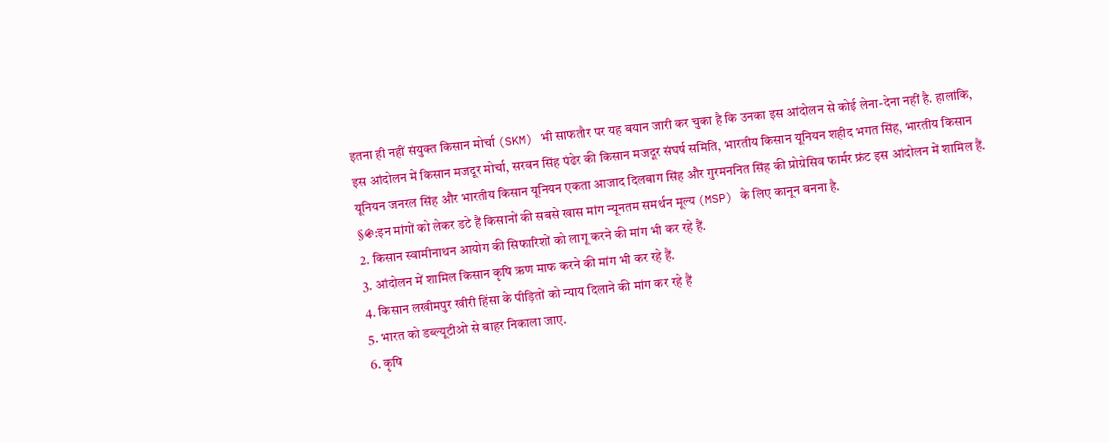इतना ही नहीं संयुक्त किसान मोर्चा (SKM) भी साफतौर पर यह बयान जारी कर चुका है कि उनका इस आंदोलन से कोई लेना-देना नहीं है. हालांकि, इस आंदोलन में किसान मजदूर मोर्चा, सरवन सिंह पंढेर की किसान मजदूर संघर्ष समिति, भारतीय किसान यूनियन शहीद भगत सिंह, भारतीय किसान यूनियन जनरल सिंह और भारतीय किसान यूनियन एकता आजाद दिलबाग सिंह और गुरमननित सिंह की प्रोग्रेसिव फार्मर फ्रंट इस आंदोलन में शामिल हैं.
§֍:इन मांगों को लेकर डटे हैं किसानों की सबसे खास मांग न्यूनतम समर्थन मूल्य (MSP) के लिए कानून बनना है.
2. किसान स्वामीनाथन आयोग की सिफारिशों को लागू करने की मांग भी कर रहे हैं.
3. आंदोलन में शामिल किसान कृषि ऋण माफ करने की मांग भी कर रहे हैं.
4. किसान लखीमपुर खीरी हिंसा के पीड़ितों को न्याय दिलाने की मांग कर रहे हैं
5. भारत को डब्ल्यूटीओ से बाहर निकाला जाए.
6. कृषि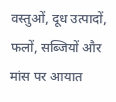वस्तुओं, दूध उत्पादों, फलों, सब्जियों और मांस पर आयात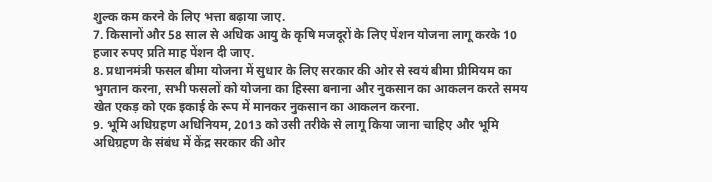शुल्क कम करने के लिए भत्ता बढ़ाया जाए.
7. किसानों और 58 साल से अधिक आयु के कृषि मजदूरों के लिए पेंशन योजना लागू करके 10 हजार रुपए प्रति माह पेंशन दी जाए.
8. प्रधानमंत्री फसल बीमा योजना में सुधार के लिए सरकार की ओर से स्वयं बीमा प्रीमियम का भुगतान करना, सभी फसलों को योजना का हिस्सा बनाना और नुकसान का आकलन करते समय खेत एकड़ को एक इकाई के रूप में मानकर नुकसान का आकलन करना.
9. भूमि अधिग्रहण अधिनियम, 2013 को उसी तरीके से लागू किया जाना चाहिए और भूमि अधिग्रहण के संबंध में केंद्र सरकार की ओर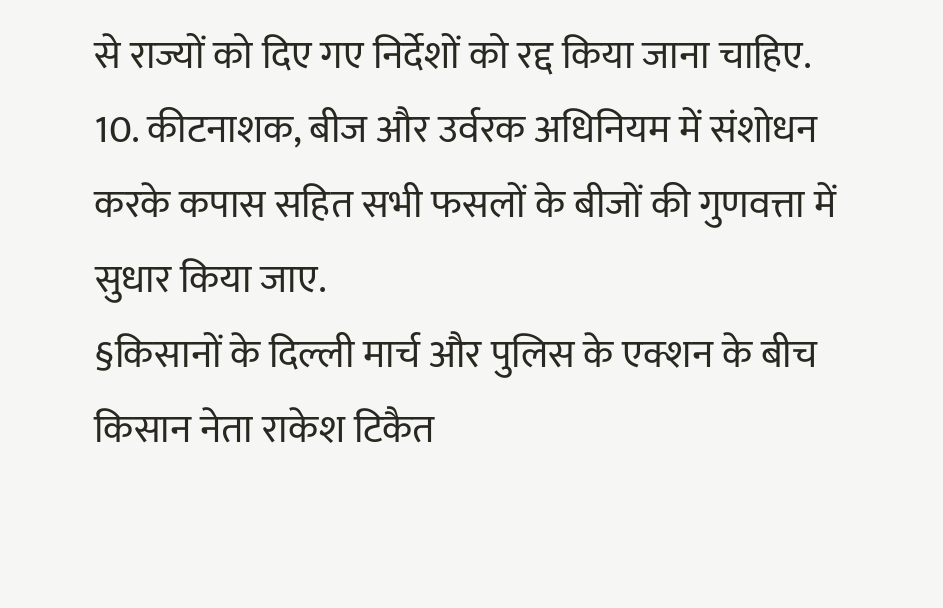से राज्यों को दिए गए निर्देशों को रद्द किया जाना चाहिए.
10. कीटनाशक, बीज और उर्वरक अधिनियम में संशोधन करके कपास सहित सभी फसलों के बीजों की गुणवत्ता में सुधार किया जाए.
§किसानों के दिल्ली मार्च और पुलिस के एक्शन के बीच किसान नेता राकेश टिकैत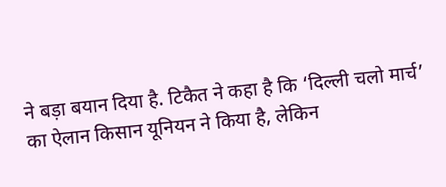ने बड़ा बयान दिया है. टिकैत ने कहा है कि ‘दिल्ली चलो मार्च’ का ऐलान किसान यूनियन ने किया है, लेकिन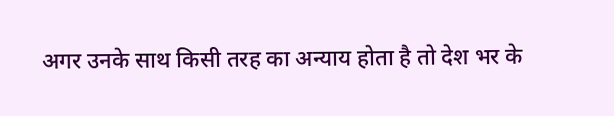अगर उनके साथ किसी तरह का अन्याय होता है तो देश भर के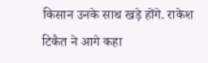किसान उनके साथ खड़े होंगे. राकेश टिकैत ने आगे कहा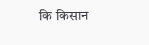कि किसान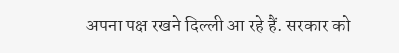अपना पक्ष रखने दिल्ली आ रहे हैं. सरकार को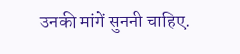उनकी मांगें सुननी चाहिए.